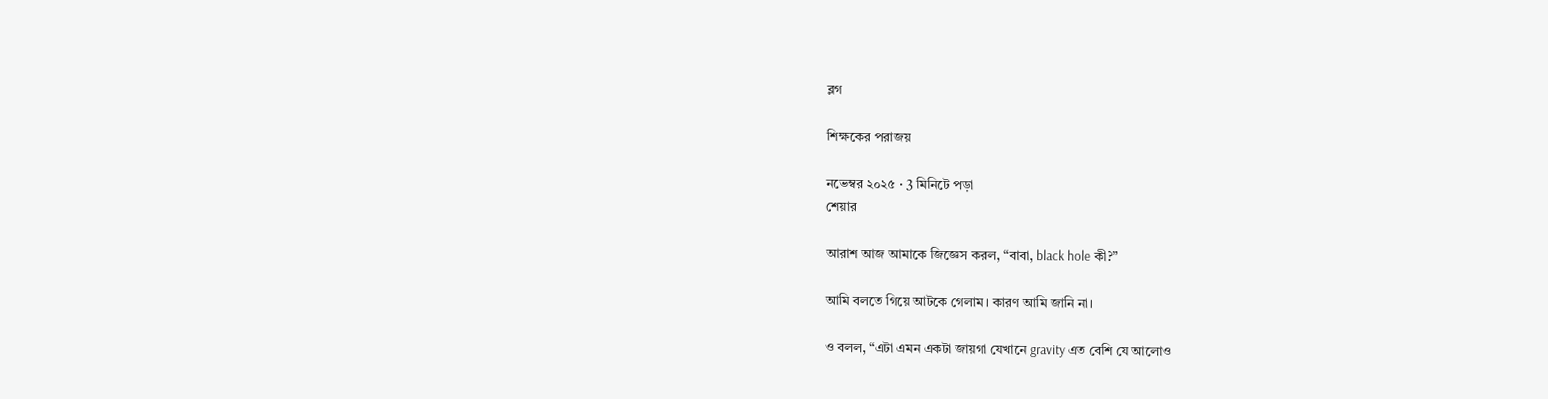ব্লগ

শিক্ষকের পরাজয়

নভেম্বর ২০২৫ · 3 মিনিটে পড়া
শেয়ার

আরাশ আজ আমাকে জিজ্ঞেস করল, “বাবা, black hole কী?”

আমি বলতে গিয়ে আটকে গেলাম। কারণ আমি জানি না।

ও বলল, “এটা এমন একটা জায়গা যেখানে gravity এত বেশি যে আলোও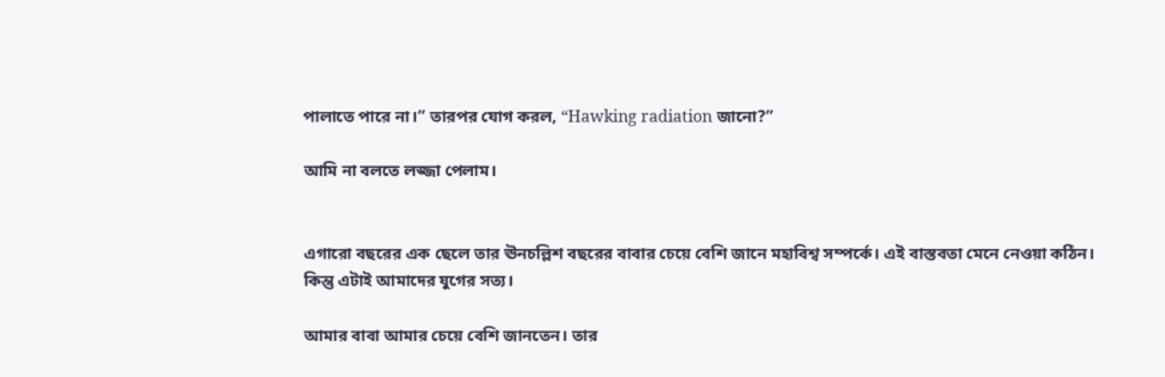পালাতে পারে না।” তারপর যোগ করল, “Hawking radiation জানো?”

আমি না বলতে লজ্জা পেলাম।


এগারো বছরের এক ছেলে তার ঊনচল্লিশ বছরের বাবার চেয়ে বেশি জানে মহাবিশ্ব সম্পর্কে। এই বাস্তবতা মেনে নেওয়া কঠিন। কিন্তু এটাই আমাদের যুগের সত্য।

আমার বাবা আমার চেয়ে বেশি জানতেন। তার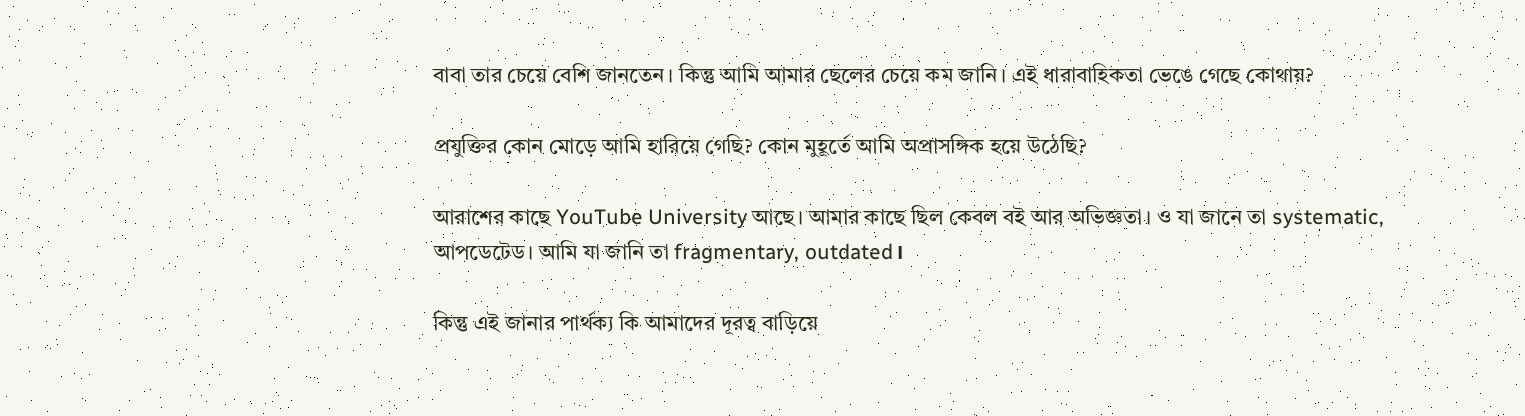বাবা তার চেয়ে বেশি জানতেন। কিন্তু আমি আমার ছেলের চেয়ে কম জানি। এই ধারাবাহিকতা ভেঙে গেছে কোথায়?

প্রযুক্তির কোন মোড়ে আমি হারিয়ে গেছি? কোন মুহূর্তে আমি অপ্রাসঙ্গিক হয়ে উঠেছি?

আরাশের কাছে YouTube University আছে। আমার কাছে ছিল কেবল বই আর অভিজ্ঞতা। ও যা জানে তা systematic, আপডেটেড। আমি যা জানি তা fragmentary, outdated।

কিন্তু এই জানার পার্থক্য কি আমাদের দূরত্ব বাড়িয়ে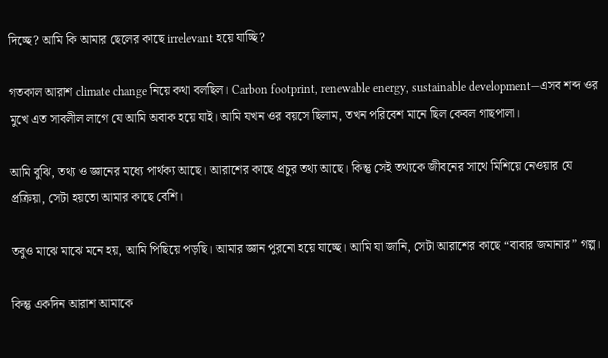দিচ্ছে? আমি কি আমার ছেলের কাছে irrelevant হয়ে যাচ্ছি?

গতকাল আরাশ climate change নিয়ে কথা বলছিল। Carbon footprint, renewable energy, sustainable development—এসব শব্দ ওর মুখে এত সাবলীল লাগে যে আমি অবাক হয়ে যাই। আমি যখন ওর বয়সে ছিলাম, তখন পরিবেশ মানে ছিল কেবল গাছপালা।

আমি বুঝি, তথ্য ও জ্ঞানের মধ্যে পার্থক্য আছে। আরাশের কাছে প্রচুর তথ্য আছে। কিন্তু সেই তথ্যকে জীবনের সাথে মিশিয়ে নেওয়ার যে প্রক্রিয়া, সেটা হয়তো আমার কাছে বেশি।

তবুও মাঝে মাঝে মনে হয়, আমি পিছিয়ে পড়ছি। আমার জ্ঞান পুরনো হয়ে যাচ্ছে। আমি যা জানি, সেটা আরাশের কাছে “বাবার জমানার” গল্প।

কিন্তু একদিন আরাশ আমাকে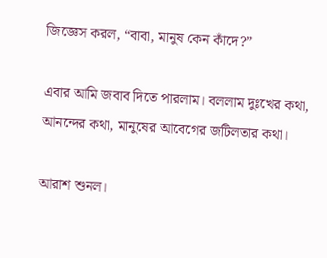জিজ্ঞেস করল, “বাবা, মানুষ কেন কাঁদে?”

এবার আমি জবাব দিতে পারলাম। বললাম দুঃখের কথা, আনন্দের কথা, মানুষের আবেগের জটিলতার কথা।

আরাশ শুনল।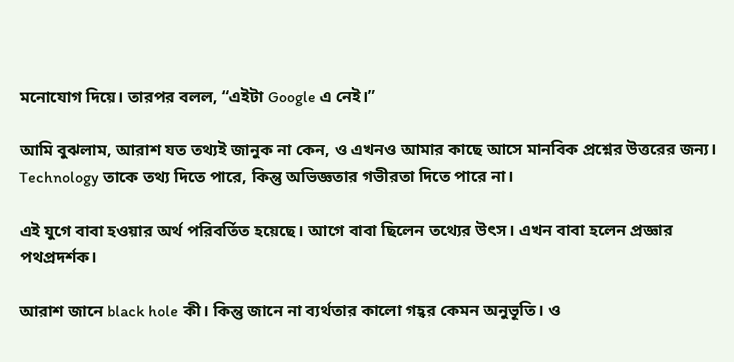মনোযোগ দিয়ে। তারপর বলল, “এইটা Google এ নেই।”

আমি বুঝলাম, আরাশ যত তথ্যই জানুক না কেন, ও এখনও আমার কাছে আসে মানবিক প্রশ্নের উত্তরের জন্য। Technology তাকে তথ্য দিতে পারে, কিন্তু অভিজ্ঞতার গভীরতা দিতে পারে না।

এই যুগে বাবা হওয়ার অর্থ পরিবর্তিত হয়েছে। আগে বাবা ছিলেন তথ্যের উৎস। এখন বাবা হলেন প্রজ্ঞার পথপ্রদর্শক।

আরাশ জানে black hole কী। কিন্তু জানে না ব্যর্থতার কালো গহ্বর কেমন অনুভূতি। ও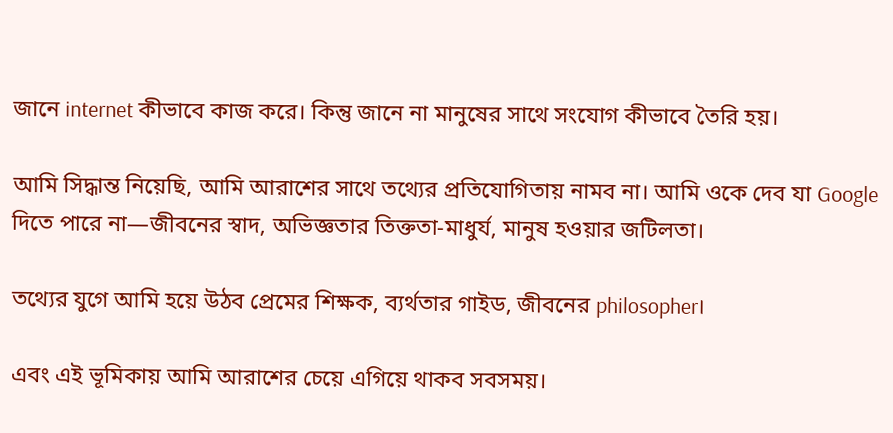জানে internet কীভাবে কাজ করে। কিন্তু জানে না মানুষের সাথে সংযোগ কীভাবে তৈরি হয়।

আমি সিদ্ধান্ত নিয়েছি, আমি আরাশের সাথে তথ্যের প্রতিযোগিতায় নামব না। আমি ওকে দেব যা Google দিতে পারে না—জীবনের স্বাদ, অভিজ্ঞতার তিক্ততা-মাধুর্য, মানুষ হওয়ার জটিলতা।

তথ্যের যুগে আমি হয়ে উঠব প্রেমের শিক্ষক, ব্যর্থতার গাইড, জীবনের philosopher।

এবং এই ভূমিকায় আমি আরাশের চেয়ে এগিয়ে থাকব সবসময়।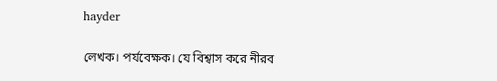hayder

লেখক। পর্যবেক্ষক। যে বিশ্বাস করে নীরব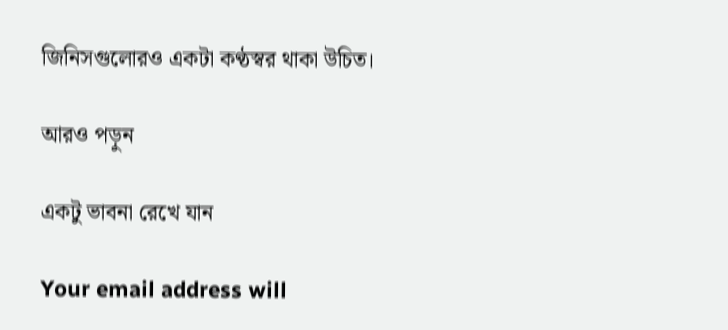জিনিসগুলোরও একটা কণ্ঠস্বর থাকা উচিত।

আরও পড়ুন

একটু ভাবনা রেখে যান

Your email address will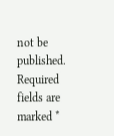not be published. Required fields are marked *